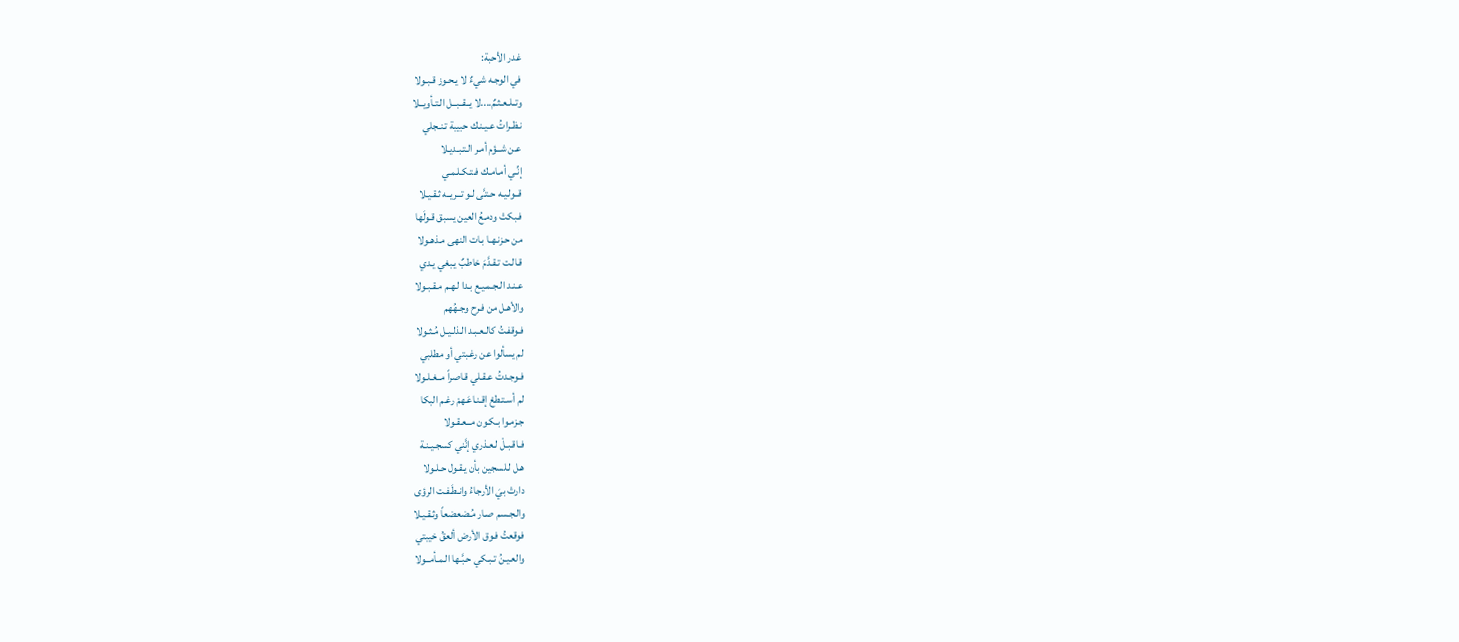غدر الأحبة:
في الوجـه شيءٌ لا يـحـوز قـبـولا
وتــلـعـثـمٌ....لا يــقــبــل الـتـأويــلا
نـظـراتُ عـيـنـك حبيبة تـنـجلي
عـن شــؤم أمـر الـتـبـديـلا
إنِّـي أمـامـك فـتـكـلـمـي
قــولـيـه حـتـَّى لـو تــريــه ثـقـيـلا
فـبكتْ ودمـعُ العين يسبق قـولَها
من حـزنـهـا بـات النهى مـذهـولا
قـالـت تـقـدَّمَ خاطبٌ يـبغي يـدي
عـنـد الـجـمـيـع بـدا لـهـم مـقـبـولا
والأهـل من فـرح وجـهُهم
فـوقفـتُ كالـعـبـد الـذلـيـل مُـثـولا
لم يسألوا عن رغـبتي أو مطلبي
فـوجـدتُ عـقـلي قـاصراً مــغـلـولا
لم أسـتـطعْ إقـنـاعَـهمْ رغـم البكا
جـزمـوا بـكـون مــعـقـولا
فـاقـبـلْ لـعـذري إنَّني كسجـيـنـة
هـل لـلسجين بأن يـقـول حـلـولا
دارتْ بيَ الأرجاءُ وانـطَـفـت الرؤى
والـجـسم صـار مُـضعضعاً وثـقـيـلا
فوقعتُ فـوق الأرض ألعقُ خيبتي
والعـيـنُ تـبـكي حـبَّـها الـمـأمــولا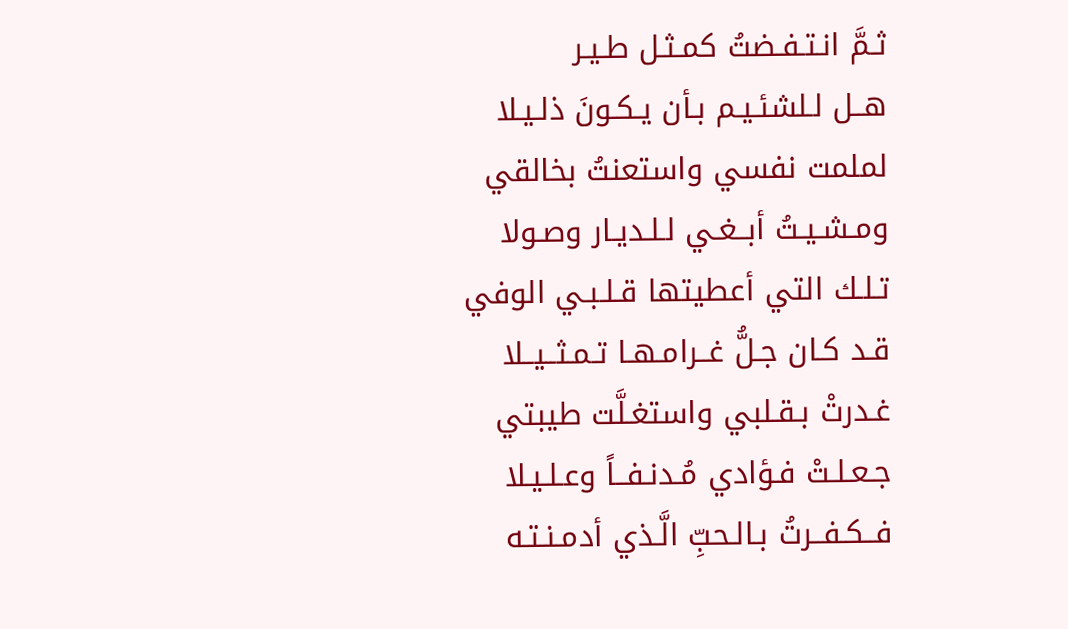ثـمَّ انـتـفـضتُ كمـثـل طـيـر
هــل لـلشئـيـم بـأن يـكـونَ ذلـيـلا
لملمت نفسي واستعنتُ بخالقي
ومـشـيـتُ أبــغـي لـلـديـار وصـولا
تـلـك التي أعطيتها قـلـبـي الوفي
قـد كـان جـلُّ غــرامـهـا تـمـثــيــلا
غـدرتْ بـقـلبي واستغـلَّت طيبتي
جـعـلـتْ فـؤادي مُـدنـفــاً وعـلـيـلا
فــكـفــرتُ بـالـحبِّ الَّـذي أدمـنـتـه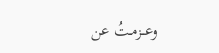وعــزمـتُ عن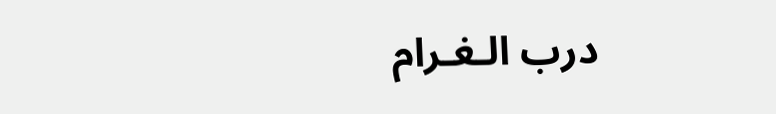درب الـغـرام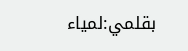بقلمي:لمياء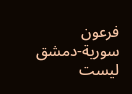فرعون
سورية-دمشق
ليست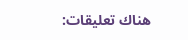هناك تعليقات: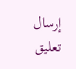إرسال تعليق